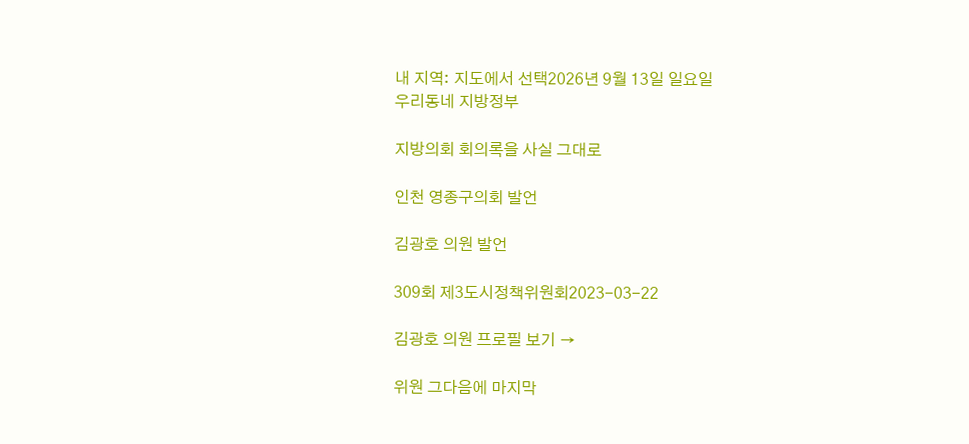내 지역: 지도에서 선택2026년 9월 13일 일요일
우리동네 지방정부

지방의회 회의록을 사실 그대로

인천 영종구의회 발언

김광호 의원 발언

309회 제3도시정책위원회2023-03-22

김광호 의원 프로필 보기 →

위원 그다음에 마지막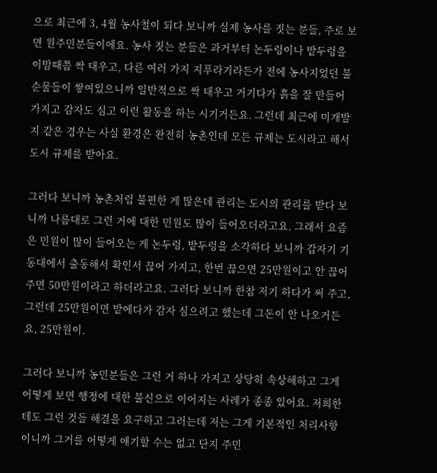으로 최근에 3, 4월 농사철이 되다 보니까 실제 농사를 짓는 분들, 주로 보면 원주민분들이에요. 농사 짓는 분들은 과거부터 논두렁이나 밭두렁을 이맘때쯤 싹 태우고, 다른 여러 가지 지푸라기라든가 전에 농사지었던 불순물들이 쌓여있으니까 일반적으로 싹 태우고 거기다가 흙을 잘 만들어 가지고 감자도 심고 이런 활동을 하는 시기거든요. 그런데 최근에 미개발지 같은 경우는 사실 환경은 완전히 농촌인데 모든 규제는 도시라고 해서 도시 규제를 받아요.

그러다 보니까 농촌처럼 불편한 게 많은데 관리는 도시의 관리를 받다 보니까 나름대로 그런 거에 대한 민원도 많이 들어오더라고요. 그래서 요즘은 민원이 많이 들어오는 게 논두렁, 밭두렁을 소각하다 보니까 갑자기 기동대에서 출동해서 확인서 끊어 가지고, 한번 끊으면 25만원이고 안 끊어주면 50만원이라고 하더라고요. 그러다 보니까 한참 저기 하다가 써 주고, 그런데 25만원이면 밭에다가 감자 심으려고 했는데 그돈이 안 나오거든요, 25만원이.

그러다 보니까 농민분들은 그런 거 하나 가지고 상당히 속상해하고 그게 어떻게 보면 행정에 대한 불신으로 이어지는 사례가 종종 있어요. 저희한테도 그런 것들 해결을 요구하고 그러는데 저는 그게 기본적인 처리사항이니까 그거를 어떻게 얘기할 수는 없고 단지 주민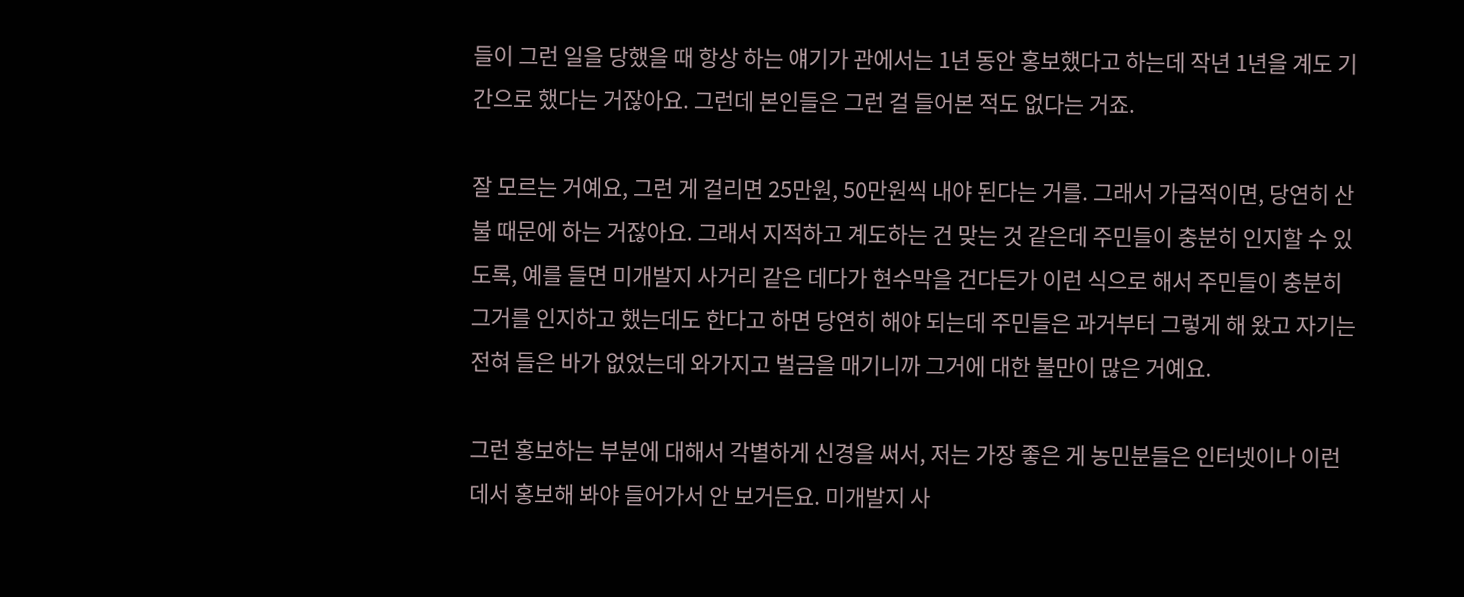들이 그런 일을 당했을 때 항상 하는 얘기가 관에서는 1년 동안 홍보했다고 하는데 작년 1년을 계도 기간으로 했다는 거잖아요. 그런데 본인들은 그런 걸 들어본 적도 없다는 거죠.

잘 모르는 거예요, 그런 게 걸리면 25만원, 50만원씩 내야 된다는 거를. 그래서 가급적이면, 당연히 산불 때문에 하는 거잖아요. 그래서 지적하고 계도하는 건 맞는 것 같은데 주민들이 충분히 인지할 수 있도록, 예를 들면 미개발지 사거리 같은 데다가 현수막을 건다든가 이런 식으로 해서 주민들이 충분히 그거를 인지하고 했는데도 한다고 하면 당연히 해야 되는데 주민들은 과거부터 그렇게 해 왔고 자기는 전혀 들은 바가 없었는데 와가지고 벌금을 매기니까 그거에 대한 불만이 많은 거예요.

그런 홍보하는 부분에 대해서 각별하게 신경을 써서, 저는 가장 좋은 게 농민분들은 인터넷이나 이런 데서 홍보해 봐야 들어가서 안 보거든요. 미개발지 사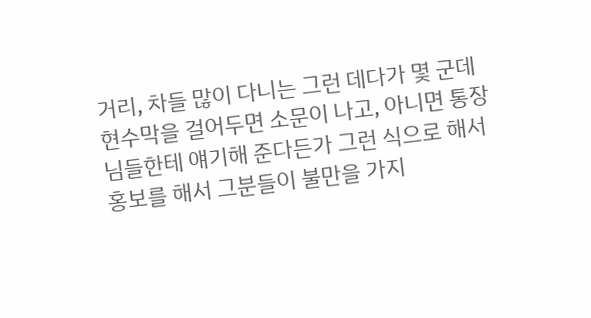거리, 차들 많이 다니는 그런 데다가 몇 군데 현수막을 걸어두면 소문이 나고, 아니면 통장님들한테 얘기해 준다든가 그런 식으로 해서 홍보를 해서 그분들이 불만을 가지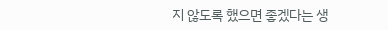지 않도록 했으면 좋겠다는 생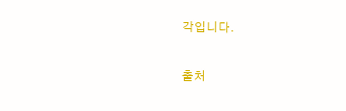각입니다.

출처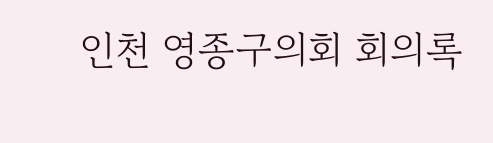인천 영종구의회 회의록